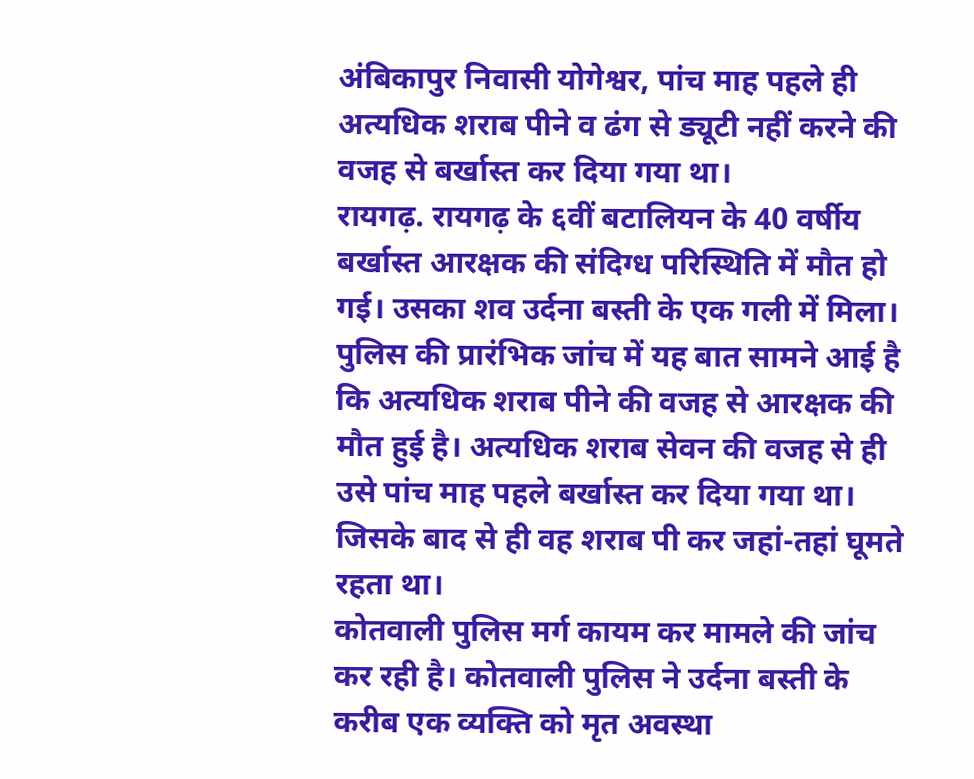अंबिकापुर निवासी योगेश्वर, पांच माह पहले ही अत्यधिक शराब पीने व ढंग से ड्यूटी नहीं करने की वजह से बर्खास्त कर दिया गया था।
रायगढ़. रायगढ़ के ६वीं बटालियन के 40 वर्षीय बर्खास्त आरक्षक की संदिग्ध परिस्थिति में मौत हो गई। उसका शव उर्दना बस्ती के एक गली में मिला। पुलिस की प्रारंभिक जांच में यह बात सामने आई है कि अत्यधिक शराब पीने की वजह से आरक्षक की मौत हुई है। अत्यधिक शराब सेवन की वजह से ही उसे पांच माह पहले बर्खास्त कर दिया गया था। जिसके बाद से ही वह शराब पी कर जहां-तहां घूमते रहता था।
कोतवाली पुलिस मर्ग कायम कर मामले की जांच कर रही है। कोतवाली पुलिस ने उर्दना बस्ती के करीब एक व्यक्ति को मृत अवस्था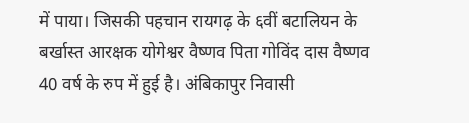में पाया। जिसकी पहचान रायगढ़ के ६वीं बटालियन के बर्खास्त आरक्षक योगेश्वर वैष्णव पिता गोविंद दास वैष्णव 40 वर्ष के रुप में हुई है। अंबिकापुर निवासी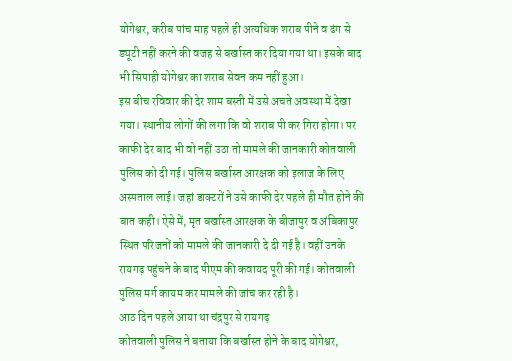योगेश्वर, करीब पांच माह पहले ही अत्यधिक शराब पीने व ढंग से ड्यूटी नहीं करने की वजह से बर्खास्त कर दिया गया था। इसके बाद भी सिपाही योगेश्वर का शराब सेवन कम नहीं हुआ।
इस बीच रविवार की देर शाम बस्ती में उसे अचते अवस्था में देखा गया। स्थानीय लोगों की लगा कि वो शराब पी कर गिरा होगा। पर काफी देर बाद भी वो नहीं उठा तो मामले की जानकारी कोतवाली पुलिस को दी गई। पुलिस बर्खास्त आरक्षक को इलाज के लिए अस्पताल लाई। जहां डाक्टरों ने उसे काफी देर पहले ही मौत होने की बात कही। ऐसे में, मृत बर्खास्त आरक्षक के बीजापुर व अंबिकापुर स्थित परिजनों को मामले की जानकारी दे दी गई है। वहीं उनके रायगढ़ पहुंचने के बाद पीएम की कवायद पूरी की गई। कोतवाली पुलिस मर्ग कायम कर मामले की जांच कर रही है।
आठ दिन पहले आया था चंद्रपुर से रायगढ़
कोतवाली पुलिस ने बताया कि बर्खास्त होने के बाद योगेश्वर,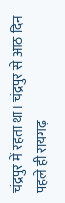चंद्रपुर में रहता था। चंद्रपुर से आठ दिन पहले ही रायगढ़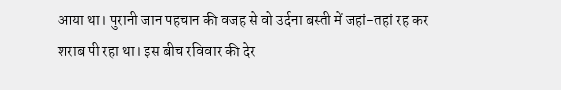आया था। पुरानी जान पहचान की वजह से वो उर्दना बस्ती में जहां-तहां रह कर शराब पी रहा था। इस बीच रविवार की देर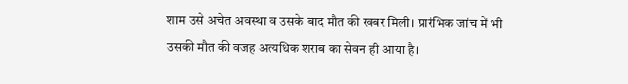शाम उसे अचेत अवस्था व उसके बाद मौत की खबर मिली। प्रारंभिक जांच में भी उसकी मौत की वजह अत्यधिक शराब का सेवन ही आया है।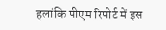हलांकि पीएम रिपोर्ट में इस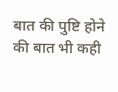बात की पुष्टि होने की बात भी कही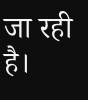जा रही है।